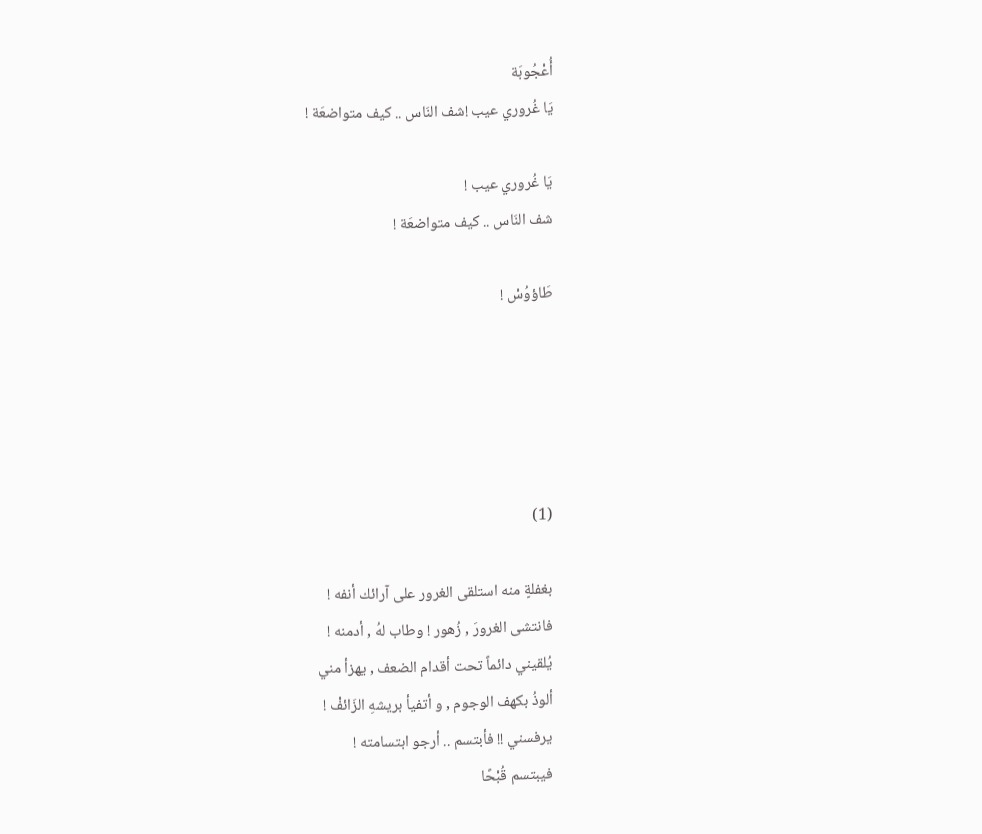أُعْجُوبَة
يَا غُروري عيب !شف النَاس .. كيف متواضعَة !

يَا غُروري عيب !
شف النَاس .. كيف متواضعَة !

طَاؤوُسْ !





(1)

بغفلةٍ منه استلقى الغرور على آرائك أنفه !
فانتشى الغرورَ , زُهور ! وطاب لهُ , أدمنه !
يُلقيني دائماً تحت أقدام الضعف , يهزأ مني
ألوذُ بكهف الوجوم , و أتفيأ بريشهِ الزَائفْ !
يرفسني !! فأبتسم .. أرجو ابتسامته !
فيبتسم قُبْحًا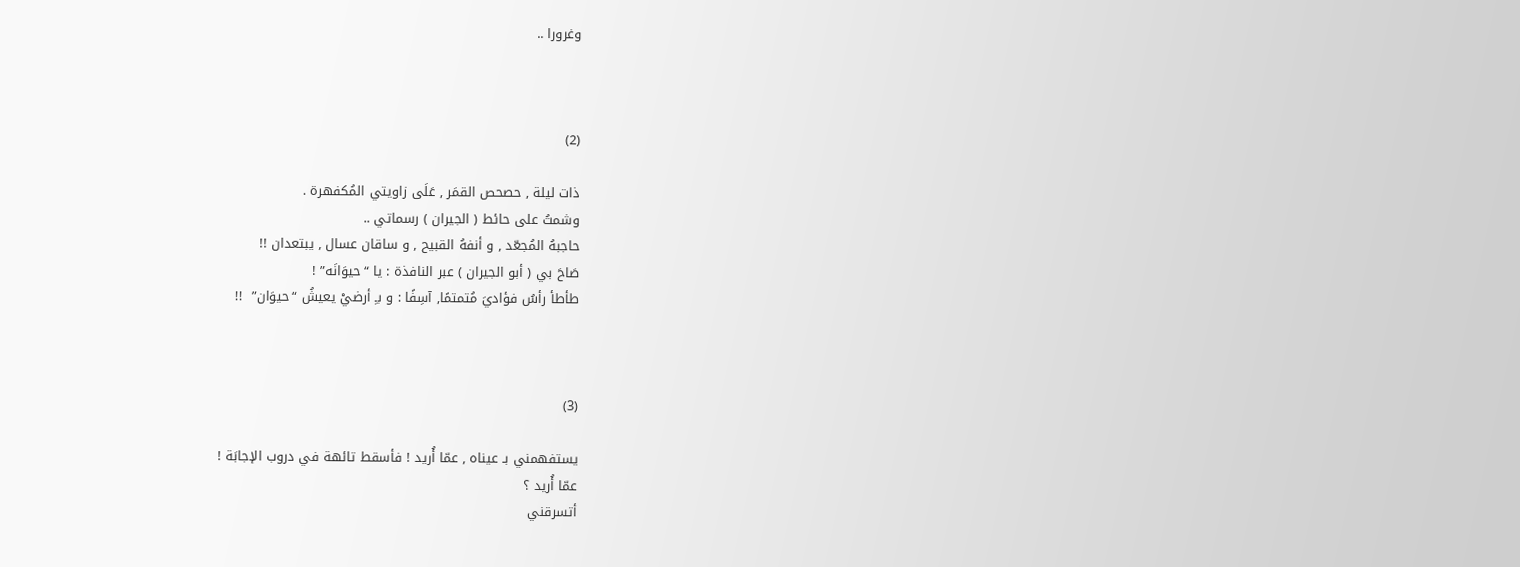وغرورا ..



(2)

ذات ليلة , حصحص القمَر , عَلَى زاويتي المُكفهرة .
وشمتُ على حائط ( الجيران ) رسماتي ..
حاجبهُ المُجعّد , و أنفهُ القبيح , و ساقان عسال , يبتعدان !!
صَاحَ بي ( أبو الجيران ) عبر النافذة : يا “حيوَانَه” !
طأطأ رأسُ فؤاديَ مُتمتمًا, آسِفًا : و بـِ أرضيْ يعيشُ “حيوَان”  !!



(3)

يستفهمني بـ عيناه , عمّا أُريد ! فأسقط تائهة في دروب الإجابَة !
عمّا أُريد ؟
أتسرقني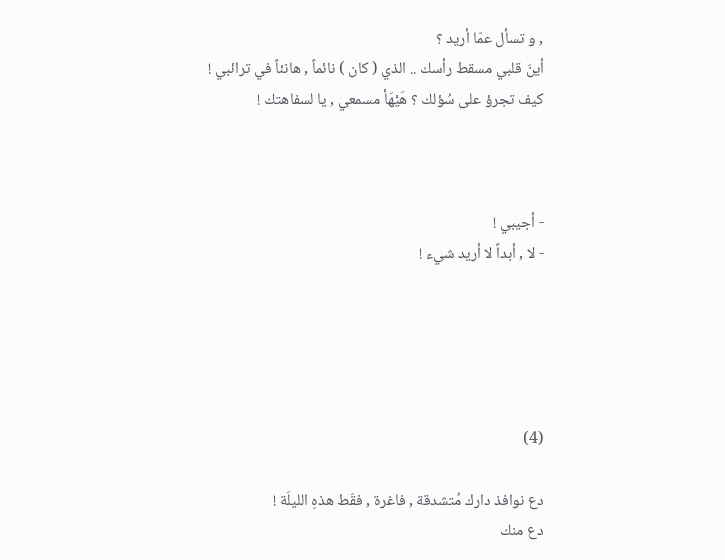, و تسأل عمّا أريد ؟
أينَ قلبي مسقط رأسك .. الذي ( كان ) نائماً , هانئاً في ترائبي !
كيف تجرؤ على سُؤلك ؟ هَيْهَأ مسمعي , يا لسفاهتك !



- أجيبي !
- لا , أبداً لا أريد شيء !





(4)

دع نوافذ دارك مُتشدقة , فاغرة , فقَط هذهِ الليلَة !
دع منك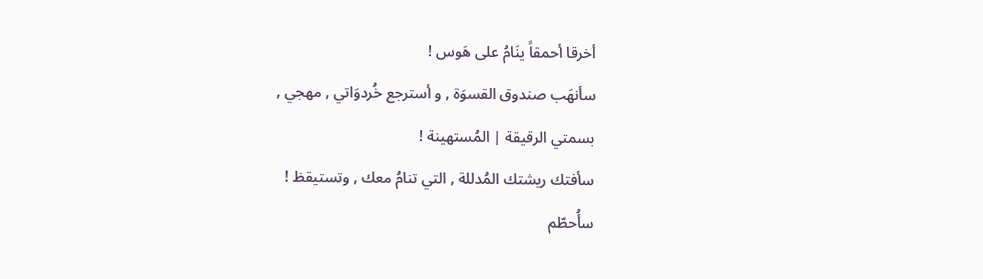أخرقا أحمقاً ينَامُ على هَوس !
سأنهَب صندوق القسوَة , و أسترجع خُردوَاتي , مهجي ,
بسمتي الرقيقة | المُستهينة !
سأفتك ريشتك المُدللة , التي تنامُ معك , وتستيقظ !
سأُحطّم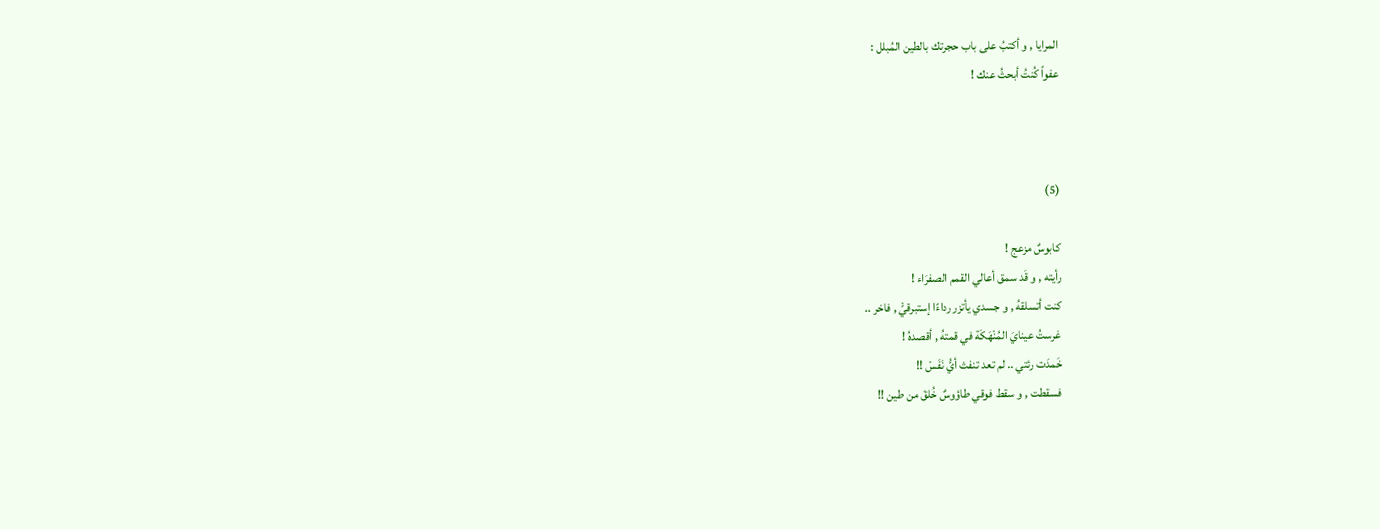المرايا , و أكتبُ على باب حجرتك بالطين المُبلل :
عفواً كُنتُ أبحثُ عنك !



(5)

كابوسٌ مزعج !
رأيته , و قَد سمق أعالي القمم الصفرَاء !
كنت أتسلقهُ , و جسدي يأتزر رداءًا إستبرقيّْ , فاخر ..
غرستُ عينايَ المُنْهَكَة في قمتهُ , أقصدهُ !
خَمدَت رئتي .. لم تعد تنفث أيُّ نَفَسْ !!
فسقطت , و سقط فوقي طاؤوسٌ خُلقَ من طين !!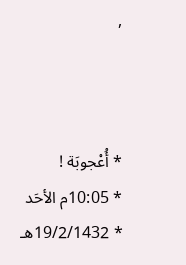,



* أُعْجوبَة !
* 10:05م الأحَد
* 19/2/1432هـ